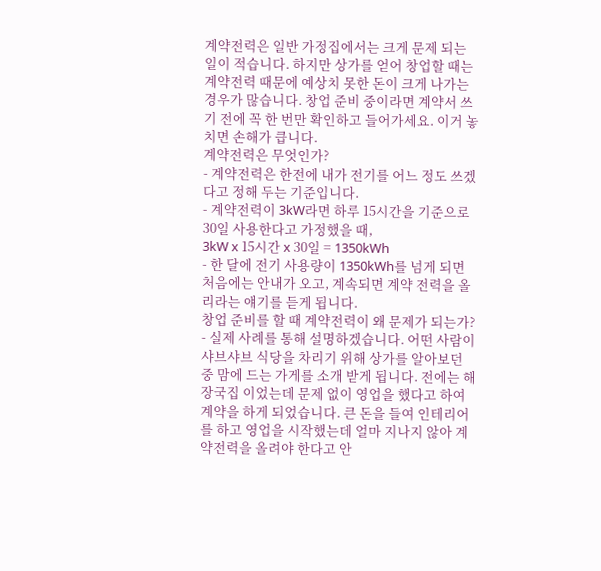계약전력은 일반 가정집에서는 크게 문제 되는 일이 적습니다. 하지만 상가를 얻어 창업할 때는 계약전력 때문에 예상치 못한 돈이 크게 나가는 경우가 많습니다. 창업 준비 중이라면 계약서 쓰기 전에 꼭 한 번만 확인하고 들어가세요. 이거 놓치면 손해가 큽니다.
계약전력은 무엇인가?
- 계약전력은 한전에 내가 전기를 어느 정도 쓰겠다고 정해 두는 기준입니다.
- 계약전력이 3kW라면 하루 15시간을 기준으로 30일 사용한다고 가정했을 때,
3kW x 15시간 x 30일 = 1350kWh
- 한 달에 전기 사용량이 1350kWh를 넘게 되면 처음에는 안내가 오고, 계속되면 계약 전력을 올리라는 얘기를 듣게 됩니다.
창업 준비를 할 때 계약전력이 왜 문제가 되는가?
- 실제 사례를 통해 설명하겠습니다. 어떤 사람이 샤브샤브 식당을 차리기 위해 상가를 알아보던 중 맘에 드는 가게를 소개 받게 됩니다. 전에는 해장국집 이었는데 문제 없이 영업을 했다고 하여 계약을 하게 되었습니다. 큰 돈을 들여 인테리어를 하고 영업을 시작했는데 얼마 지나지 않아 계약전력을 올려야 한다고 안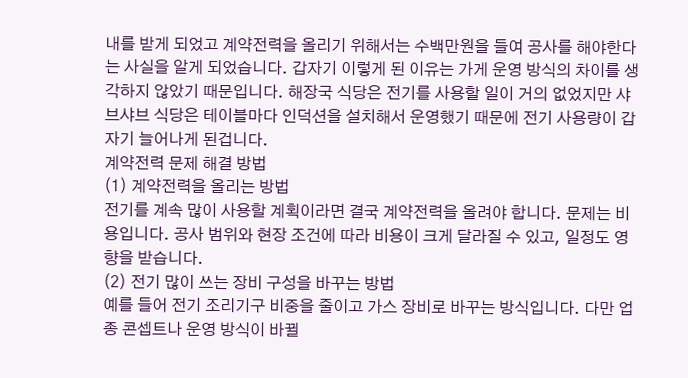내를 받게 되었고 계약전력을 올리기 위해서는 수백만원을 들여 공사를 해야한다는 사실을 알게 되었습니다. 갑자기 이렇게 된 이유는 가게 운영 방식의 차이를 생각하지 않았기 때문입니다. 해장국 식당은 전기를 사용할 일이 거의 없었지만 샤브샤브 식당은 테이블마다 인덕션을 설치해서 운영했기 때문에 전기 사용량이 갑자기 늘어나게 된겁니다.
계약전력 문제 해결 방법
(1) 계약전력을 올리는 방법
전기를 계속 많이 사용할 계획이라면 결국 계약전력을 올려야 합니다. 문제는 비용입니다. 공사 범위와 현장 조건에 따라 비용이 크게 달라질 수 있고, 일정도 영향을 받습니다.
(2) 전기 많이 쓰는 장비 구성을 바꾸는 방법
예를 들어 전기 조리기구 비중을 줄이고 가스 장비로 바꾸는 방식입니다. 다만 업종 콘셉트나 운영 방식이 바뀔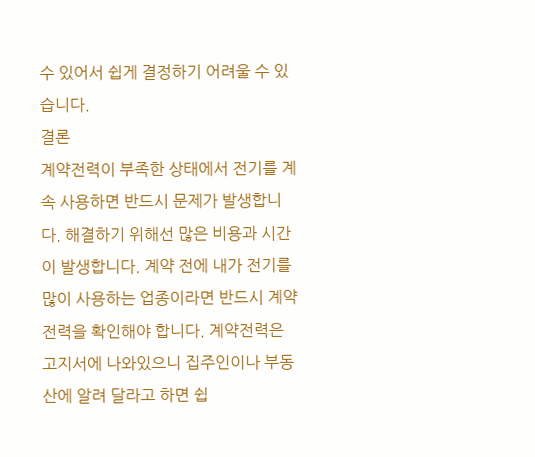수 있어서 쉽게 결정하기 어려울 수 있습니다.
결론
계약전력이 부족한 상태에서 전기를 계속 사용하면 반드시 문제가 발생합니다. 해결하기 위해선 많은 비용과 시간이 발생합니다. 계약 전에 내가 전기를 많이 사용하는 업종이라면 반드시 계약전력을 확인해야 합니다. 계약전력은 고지서에 나와있으니 집주인이나 부동산에 알려 달라고 하면 쉽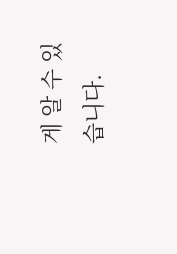게 알 수 있습니다.